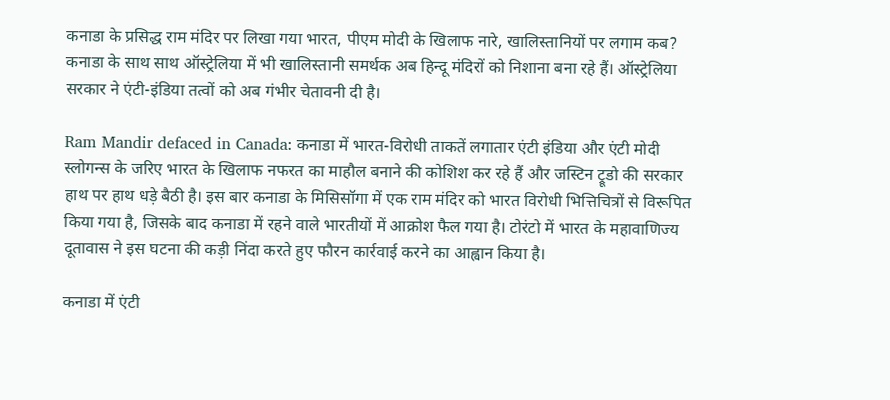कनाडा के प्रसिद्ध राम मंदिर पर लिखा गया भारत, पीएम मोदी के खिलाफ नारे, खालिस्तानियों पर लगाम कब?
कनाडा के साथ साथ ऑस्ट्रेलिया में भी खालिस्तानी समर्थक अब हिन्दू मंदिरों को निशाना बना रहे हैं। ऑस्ट्रेलिया सरकार ने एंटी-इंडिया तत्वों को अब गंभीर चेतावनी दी है।

Ram Mandir defaced in Canada: कनाडा में भारत-विरोधी ताकतें लगातार एंटी इंडिया और एंटी मोदी स्लोगन्स के जरिए भारत के खिलाफ नफरत का माहौल बनाने की कोशिश कर रहे हैं और जस्टिन ट्रूडो की सरकार हाथ पर हाथ धड़े बैठी है। इस बार कनाडा के मिसिसॉगा में एक राम मंदिर को भारत विरोधी भित्तिचित्रों से विरूपित किया गया है, जिसके बाद कनाडा में रहने वाले भारतीयों में आक्रोश फैल गया है। टोरंटो में भारत के महावाणिज्य दूतावास ने इस घटना की कड़ी निंदा करते हुए फौरन कार्रवाई करने का आह्वान किया है।

कनाडा में एंटी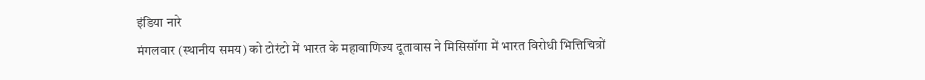इंडिया नारे
मंगलवार (स्थानीय समय) को टोरंटो में भारत के महावाणिज्य दूतावास ने मिसिसॉगा में भारत विरोधी भित्तिचित्रों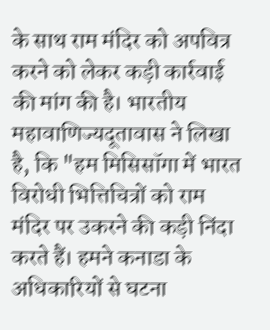के साथ राम मंदिर को अपवित्र करने को लेकर कड़ी कार्रवाई की मांग की है। भारतीय महावाणिज्यदूतावास ने लिखा है, कि "हम मिसिसॉगा में भारत विरोधी भित्तिचित्रों को राम मंदिर पर उकरने की कड़ी निंदा करते हैं। हमने कनाडा के अधिकारियों से घटना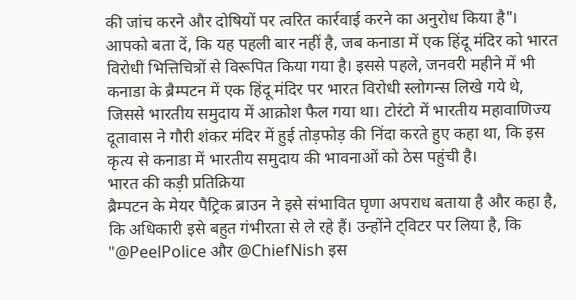की जांच करने और दोषियों पर त्वरित कार्रवाई करने का अनुरोध किया है"। आपको बता दें, कि यह पहली बार नहीं है, जब कनाडा में एक हिंदू मंदिर को भारत विरोधी भित्तिचित्रों से विरूपित किया गया है। इससे पहले, जनवरी महीने में भी कनाडा के ब्रैम्पटन में एक हिंदू मंदिर पर भारत विरोधी स्लोगन्स लिखे गये थे, जिससे भारतीय समुदाय में आक्रोश फैल गया था। टोरंटो में भारतीय महावाणिज्य दूतावास ने गौरी शंकर मंदिर में हुई तोड़फोड़ की निंदा करते हुए कहा था, कि इस कृत्य से कनाडा में भारतीय समुदाय की भावनाओं को ठेस पहुंची है।
भारत की कड़ी प्रतिक्रिया
ब्रैम्पटन के मेयर पैट्रिक ब्राउन ने इसे संभावित घृणा अपराध बताया है और कहा है, कि अधिकारी इसे बहुत गंभीरता से ले रहे हैं। उन्होंने ट्विटर पर लिया है, कि "@PeelPolice और @ChiefNish इस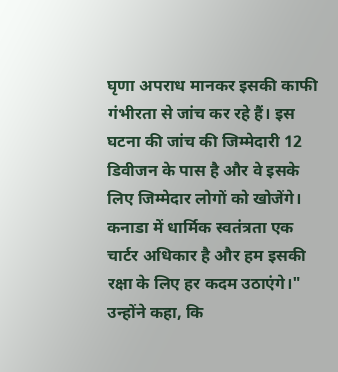घृणा अपराध मानकर इसकी काफी गंभीरता से जांच कर रहे हैं। इस घटना की जांच की जिम्मेदारी 12 डिवीजन के पास है और वे इसके लिए जिम्मेदार लोगों को खोजेंगे। कनाडा में धार्मिक स्वतंत्रता एक चार्टर अधिकार है और हम इसकी रक्षा के लिए हर कदम उठाएंगे।" उन्होंने कहा, कि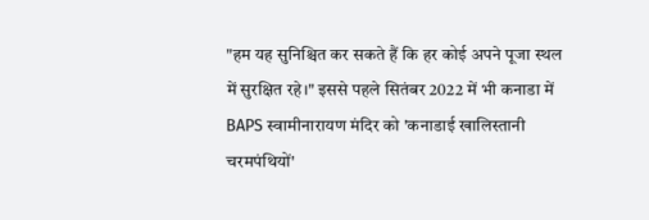"हम यह सुनिश्चित कर सकते हैं कि हर कोई अपने पूजा स्थल में सुरक्षित रहे।" इससे पहले सितंबर 2022 में भी कनाडा में BAPS स्वामीनारायण मंदिर को 'कनाडाई खालिस्तानी चरमपंथियों'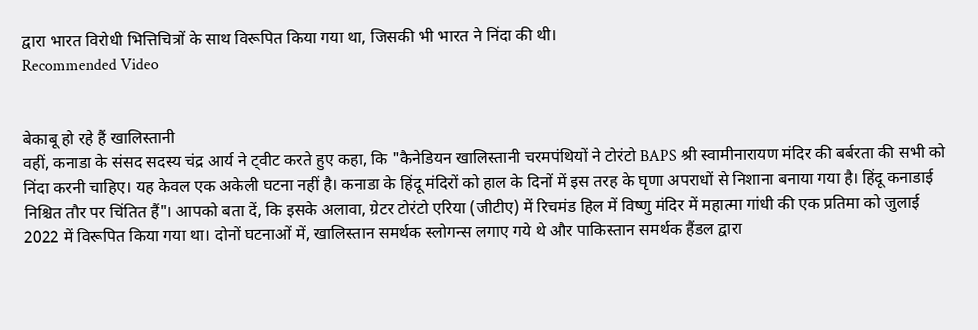द्वारा भारत विरोधी भित्तिचित्रों के साथ विरूपित किया गया था, जिसकी भी भारत ने निंदा की थी।
Recommended Video


बेकाबू हो रहे हैं खालिस्तानी
वहीं, कनाडा के संसद सदस्य चंद्र आर्य ने ट्वीट करते हुए कहा, कि "कैनेडियन खालिस्तानी चरमपंथियों ने टोरंटो BAPS श्री स्वामीनारायण मंदिर की बर्बरता की सभी को निंदा करनी चाहिए। यह केवल एक अकेली घटना नहीं है। कनाडा के हिंदू मंदिरों को हाल के दिनों में इस तरह के घृणा अपराधों से निशाना बनाया गया है। हिंदू कनाडाई निश्चित तौर पर चिंतित हैं"। आपको बता दें, कि इसके अलावा, ग्रेटर टोरंटो एरिया (जीटीए) में रिचमंड हिल में विष्णु मंदिर में महात्मा गांधी की एक प्रतिमा को जुलाई 2022 में विरूपित किया गया था। दोनों घटनाओं में, खालिस्तान समर्थक स्लोगन्स लगाए गये थे और पाकिस्तान समर्थक हैंडल द्वारा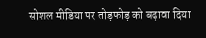सोशल मीडिया पर तोड़फोड़ को बढ़ावा दिया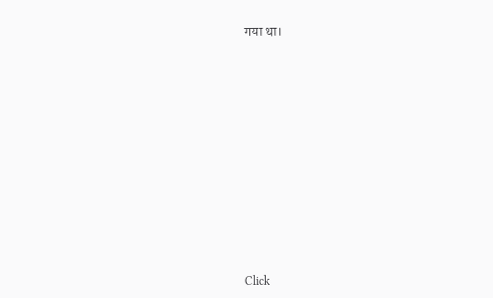गया था।












Click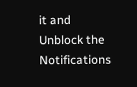it and Unblock the Notifications